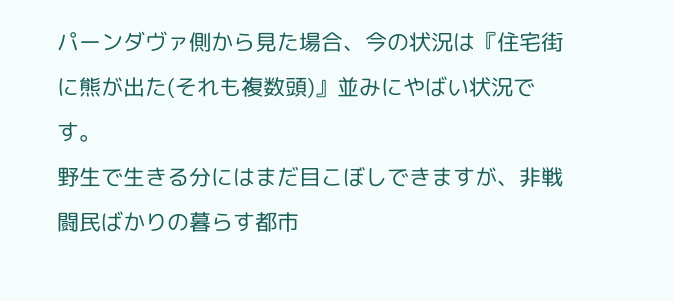パーンダヴァ側から見た場合、今の状況は『住宅街に熊が出た(それも複数頭)』並みにやばい状況です。
野生で生きる分にはまだ目こぼしできますが、非戦闘民ばかりの暮らす都市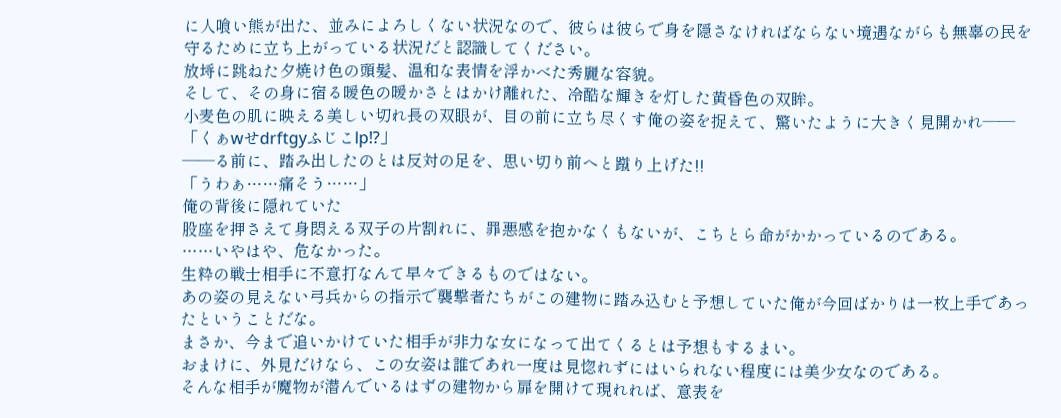に人喰い熊が出た、並みによろしくない状況なので、彼らは彼らで身を隠さなければならない境遇ながらも無辜の民を守るために立ち上がっている状況だと認識してください。
放埓に跳ねた夕焼け色の頭髪、温和な表情を浮かべた秀麗な容貌。
そして、その身に宿る暖色の暖かさとはかけ離れた、冷酷な輝きを灯した黄昏色の双眸。
小麦色の肌に映える美しい切れ長の双眼が、目の前に立ち尽くす俺の姿を捉えて、驚いたように大きく見開かれ――
「くぁwせdrftgyふじこlp!?」
――る前に、踏み出したのとは反対の足を、思い切り前へと蹴り上げた!!
「うわぁ……痛そう……」
俺の背後に隠れていた
股座を押さえて身悶える双子の片割れに、罪悪感を抱かなくもないが、こちとら命がかかっているのである。
……いやはや、危なかった。
生粋の戦士相手に不意打なんて早々できるものではない。
あの姿の見えない弓兵からの指示で襲撃者たちがこの建物に踏み込むと予想していた俺が今回ばかりは一枚上手であったということだな。
まさか、今まで追いかけていた相手が非力な女になって出てくるとは予想もするまい。
おまけに、外見だけなら、この女姿は誰であれ一度は見惚れずにはいられない程度には美少女なのである。
そんな相手が魔物が潜んでいるはずの建物から扉を開けて現れれば、意表を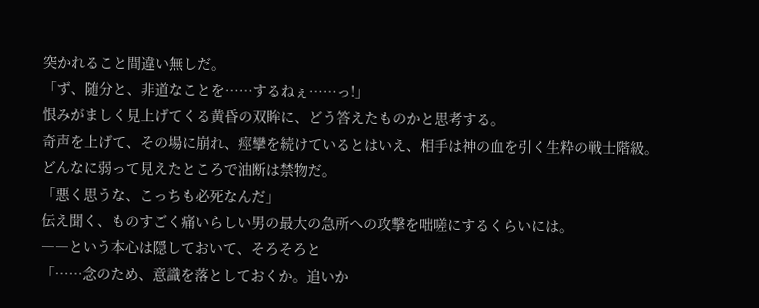突かれること間違い無しだ。
「ず、随分と、非道なことを……するねぇ……っ!」
恨みがましく見上げてくる黄昏の双眸に、どう答えたものかと思考する。
奇声を上げて、その場に崩れ、痙攣を続けているとはいえ、相手は神の血を引く生粋の戦士階級。
どんなに弱って見えたところで油断は禁物だ。
「悪く思うな、こっちも必死なんだ」
伝え聞く、ものすごく痛いらしい男の最大の急所への攻撃を咄嗟にするくらいには。
――という本心は隠しておいて、そろそろと
「……念のため、意識を落としておくか。追いか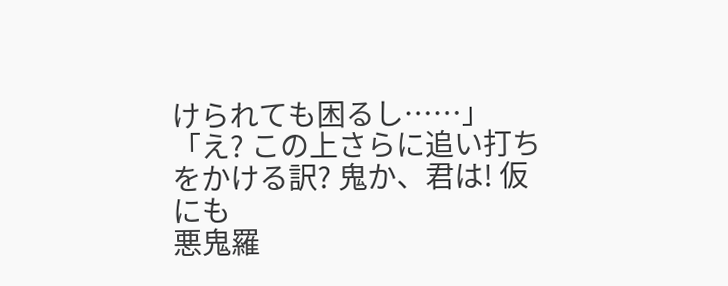けられても困るし……」
「え? この上さらに追い打ちをかける訳? 鬼か、君は! 仮にも
悪鬼羅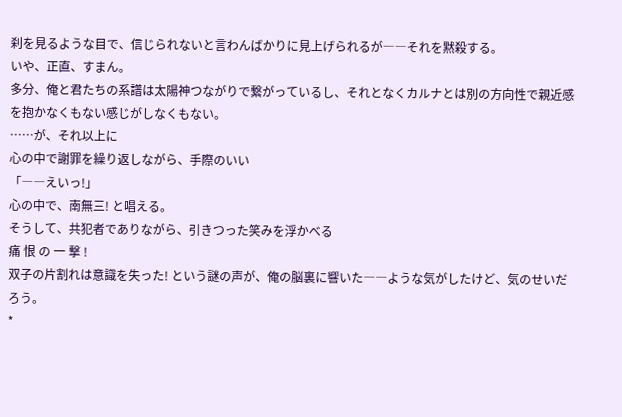刹を見るような目で、信じられないと言わんばかりに見上げられるが――それを黙殺する。
いや、正直、すまん。
多分、俺と君たちの系譜は太陽神つながりで繋がっているし、それとなくカルナとは別の方向性で親近感を抱かなくもない感じがしなくもない。
……が、それ以上に
心の中で謝罪を繰り返しながら、手際のいい
「――えいっ!」
心の中で、南無三! と唱える。
そうして、共犯者でありながら、引きつった笑みを浮かべる
痛 恨 の 一 撃 !
双子の片割れは意識を失った! という謎の声が、俺の脳裏に響いた――ような気がしたけど、気のせいだろう。
*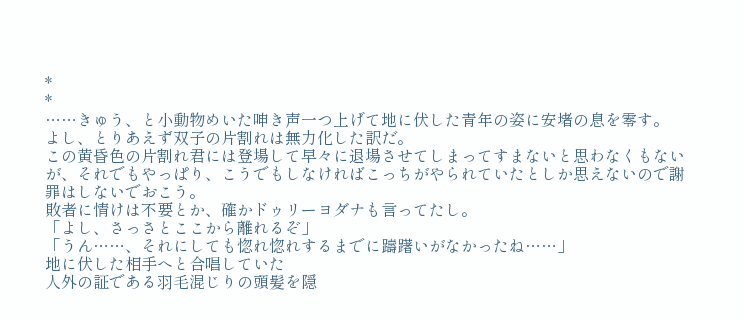*
*
……きゅう、と小動物めいた呻き声一つ上げて地に伏した青年の姿に安堵の息を零す。
よし、とりあえず双子の片割れは無力化した訳だ。
この黄昏色の片割れ君には登場して早々に退場させてしまってすまないと思わなくもないが、それでもやっぱり、こうでもしなければこっちがやられていたとしか思えないので謝罪はしないでおこう。
敗者に情けは不要とか、確かドゥリーヨダナも言ってたし。
「よし、さっさとここから離れるぞ」
「うん……、それにしても惚れ惚れするまでに躊躇いがなかったね……」
地に伏した相手へと合唱していた
人外の証である羽毛混じりの頭髪を隠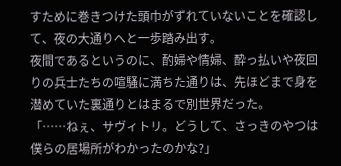すために巻きつけた頭巾がずれていないことを確認して、夜の大通りへと一歩踏み出す。
夜間であるというのに、酌婦や情婦、酔っ払いや夜回りの兵士たちの喧騒に満ちた通りは、先ほどまで身を潜めていた裏通りとはまるで別世界だった。
「……ねぇ、サヴィトリ。どうして、さっきのやつは僕らの居場所がわかったのかな?」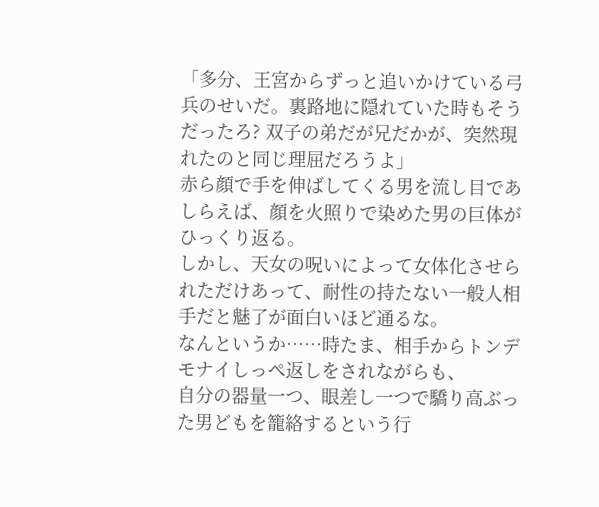「多分、王宮からずっと追いかけている弓兵のせいだ。裏路地に隠れていた時もそうだったろ? 双子の弟だが兄だかが、突然現れたのと同じ理屈だろうよ」
赤ら顔で手を伸ばしてくる男を流し目であしらえば、顔を火照りで染めた男の巨体がひっくり返る。
しかし、天女の呪いによって女体化させられただけあって、耐性の持たない一般人相手だと魅了が面白いほど通るな。
なんというか……時たま、相手からトンデモナイしっぺ返しをされながらも、
自分の器量一つ、眼差し一つで驕り高ぶった男どもを籠絡するという行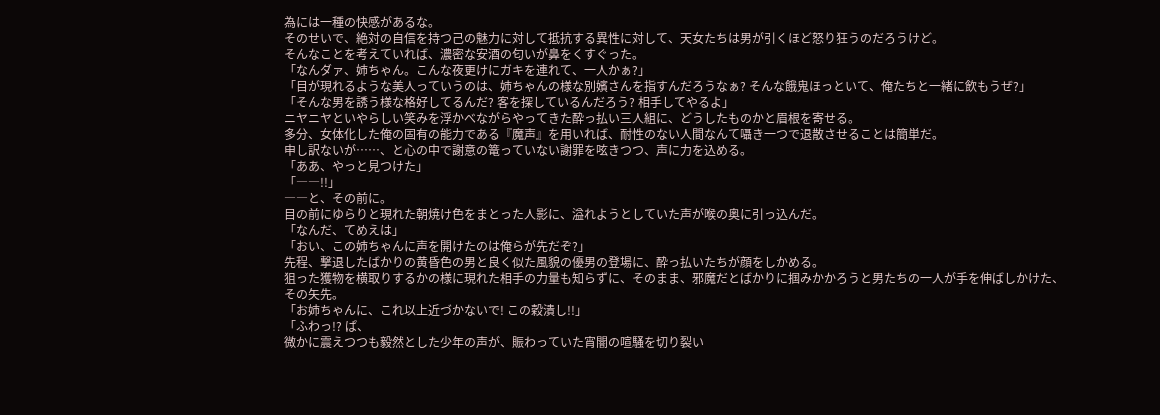為には一種の快感があるな。
そのせいで、絶対の自信を持つ己の魅力に対して抵抗する異性に対して、天女たちは男が引くほど怒り狂うのだろうけど。
そんなことを考えていれば、濃密な安酒の匂いが鼻をくすぐった。
「なんダァ、姉ちゃん。こんな夜更けにガキを連れて、一人かぁ?」
「目が現れるような美人っていうのは、姉ちゃんの様な別嬪さんを指すんだろうなぁ? そんな餓鬼ほっといて、俺たちと一緒に飲もうぜ?」
「そんな男を誘う様な格好してるんだ? 客を探しているんだろう? 相手してやるよ」
ニヤニヤといやらしい笑みを浮かべながらやってきた酔っ払い三人組に、どうしたものかと眉根を寄せる。
多分、女体化した俺の固有の能力である『魔声』を用いれば、耐性のない人間なんて囁き一つで退散させることは簡単だ。
申し訳ないが……、と心の中で謝意の篭っていない謝罪を呟きつつ、声に力を込める。
「ああ、やっと見つけた」
「――!!」
――と、その前に。
目の前にゆらりと現れた朝焼け色をまとった人影に、溢れようとしていた声が喉の奥に引っ込んだ。
「なんだ、てめえは」
「おい、この姉ちゃんに声を開けたのは俺らが先だぞ?」
先程、撃退したばかりの黄昏色の男と良く似た風貌の優男の登場に、酔っ払いたちが顔をしかめる。
狙った獲物を横取りするかの様に現れた相手の力量も知らずに、そのまま、邪魔だとばかりに掴みかかろうと男たちの一人が手を伸ばしかけた、その矢先。
「お姉ちゃんに、これ以上近づかないで! この穀潰し!!」
「ふわっ!? ぱ、
微かに震えつつも毅然とした少年の声が、賑わっていた宵闇の喧騒を切り裂い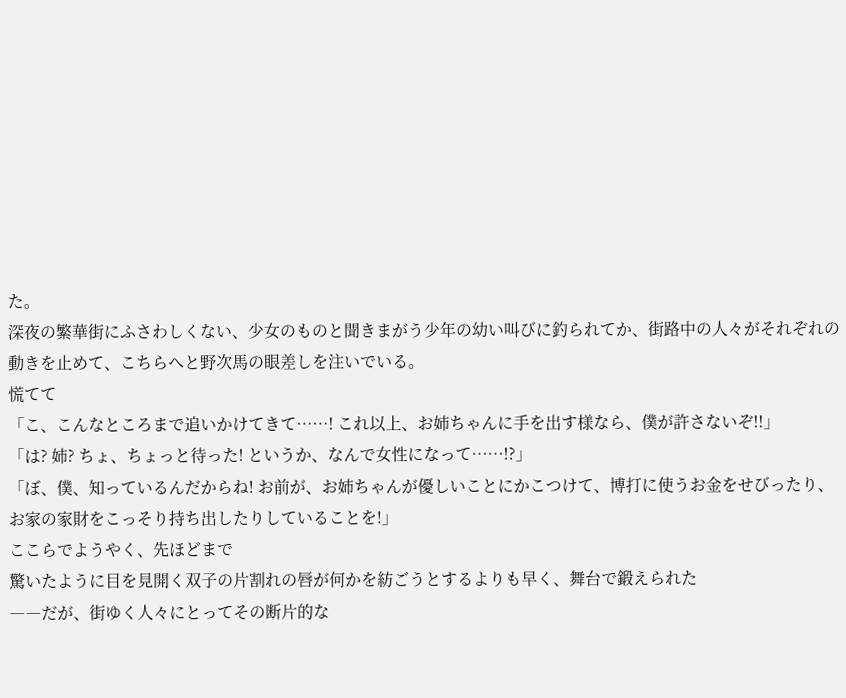た。
深夜の繁華街にふさわしくない、少女のものと聞きまがう少年の幼い叫びに釣られてか、街路中の人々がそれぞれの動きを止めて、こちらへと野次馬の眼差しを注いでいる。
慌てて
「こ、こんなところまで追いかけてきて……! これ以上、お姉ちゃんに手を出す様なら、僕が許さないぞ!!」
「は? 姉? ちょ、ちょっと待った! というか、なんで女性になって……!?」
「ぼ、僕、知っているんだからね! お前が、お姉ちゃんが優しいことにかこつけて、博打に使うお金をせびったり、お家の家財をこっそり持ち出したりしていることを!」
ここらでようやく、先ほどまで
驚いたように目を見開く双子の片割れの唇が何かを紡ごうとするよりも早く、舞台で鍛えられた
――だが、街ゆく人々にとってその断片的な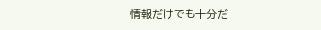情報だけでも十分だ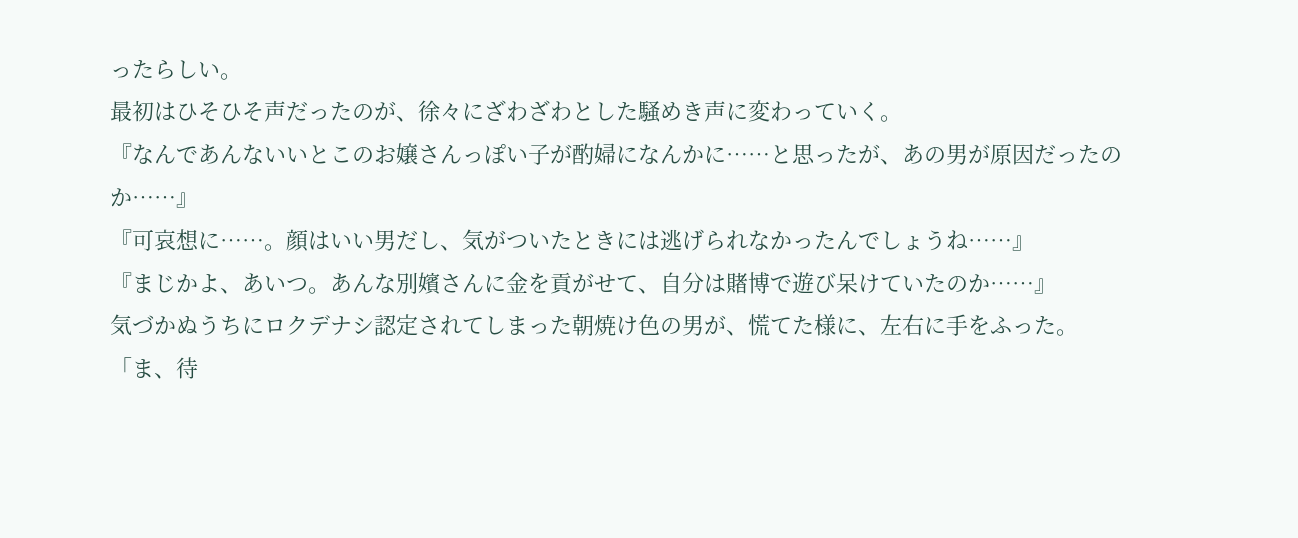ったらしい。
最初はひそひそ声だったのが、徐々にざわざわとした騒めき声に変わっていく。
『なんであんないいとこのお嬢さんっぽい子が酌婦になんかに……と思ったが、あの男が原因だったのか……』
『可哀想に……。顔はいい男だし、気がついたときには逃げられなかったんでしょうね……』
『まじかよ、あいつ。あんな別嬪さんに金を貢がせて、自分は賭博で遊び呆けていたのか……』
気づかぬうちにロクデナシ認定されてしまった朝焼け色の男が、慌てた様に、左右に手をふった。
「ま、待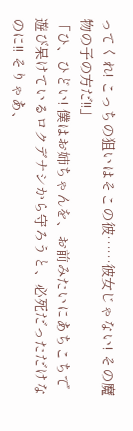ってくれ! こっちの狙いはそこの彼……彼女じゃない! その魔物の子の方だ!!」
「ひ、ひどい! 僕はお姉ちゃんを、お前みたいにあちこちで遊び呆けているロクデナシから守ろうと、必死だっただけなのに!! そりゃあ、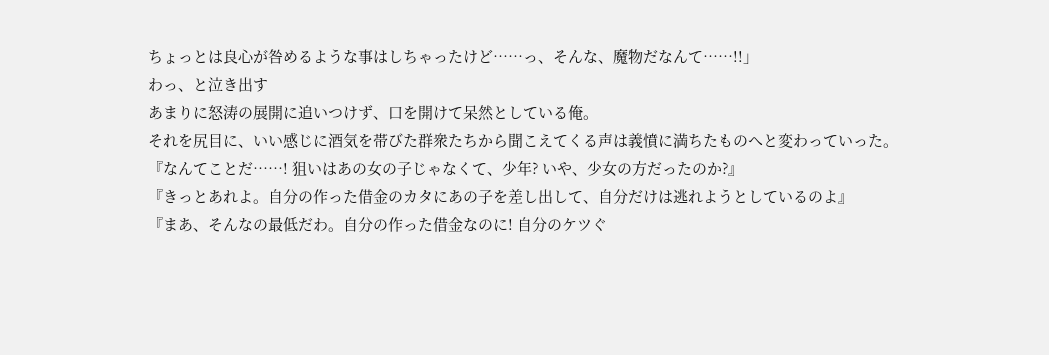ちょっとは良心が咎めるような事はしちゃったけど……っ、そんな、魔物だなんて……!!」
わっ、と泣き出す
あまりに怒涛の展開に追いつけず、口を開けて呆然としている俺。
それを尻目に、いい感じに酒気を帯びた群衆たちから聞こえてくる声は義憤に満ちたものへと変わっていった。
『なんてことだ……! 狙いはあの女の子じゃなくて、少年? いや、少女の方だったのか?』
『きっとあれよ。自分の作った借金のカタにあの子を差し出して、自分だけは逃れようとしているのよ』
『まあ、そんなの最低だわ。自分の作った借金なのに! 自分のケツぐ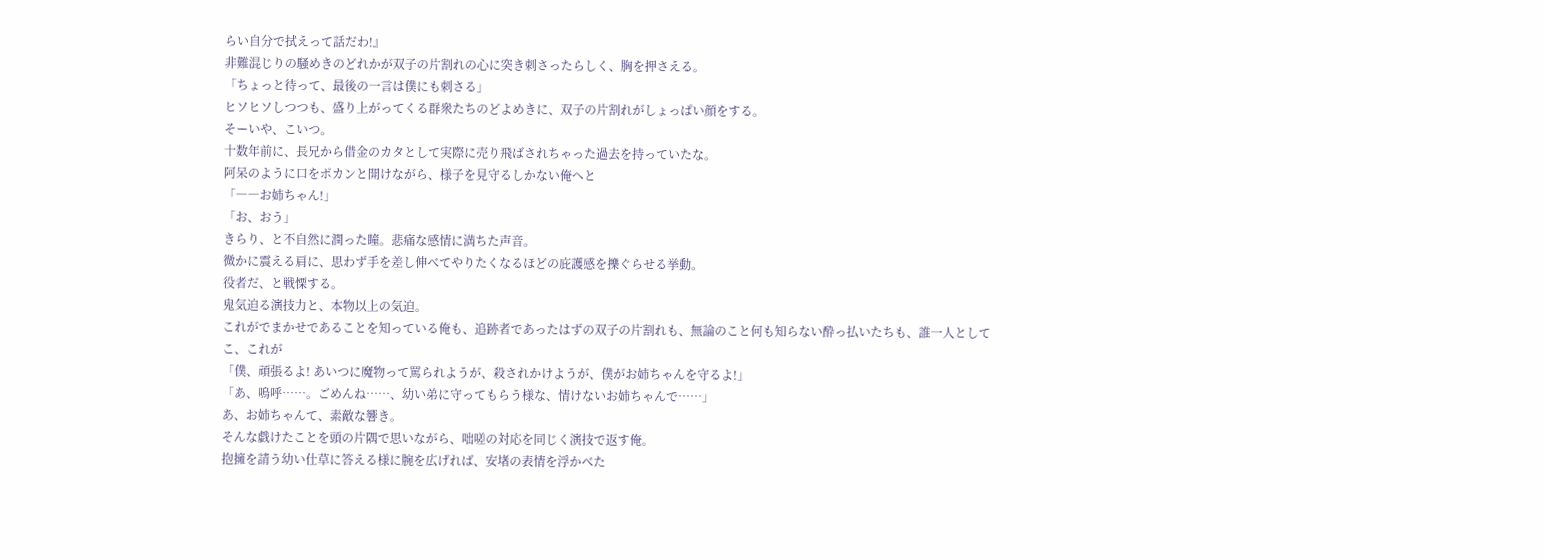らい自分で拭えって話だわ!』
非難混じりの騒めきのどれかが双子の片割れの心に突き刺さったらしく、胸を押さえる。
「ちょっと待って、最後の一言は僕にも刺さる」
ヒソヒソしつつも、盛り上がってくる群衆たちのどよめきに、双子の片割れがしょっぱい顔をする。
そーいや、こいつ。
十数年前に、長兄から借金のカタとして実際に売り飛ばされちゃった過去を持っていたな。
阿呆のように口をポカンと開けながら、様子を見守るしかない俺へと
「――お姉ちゃん!」
「お、おう」
きらり、と不自然に潤った瞳。悲痛な感情に満ちた声音。
微かに震える肩に、思わず手を差し伸べてやりたくなるほどの庇護感を擽ぐらせる挙動。
役者だ、と戦慄する。
鬼気迫る演技力と、本物以上の気迫。
これがでまかせであることを知っている俺も、追跡者であったはずの双子の片割れも、無論のこと何も知らない酔っ払いたちも、誰一人として
こ、これが
「僕、頑張るよ! あいつに魔物って罵られようが、殺されかけようが、僕がお姉ちゃんを守るよ!」
「あ、嗚呼……。ごめんね……、幼い弟に守ってもらう様な、情けないお姉ちゃんで……」
あ、お姉ちゃんて、素敵な響き。
そんな戯けたことを頭の片隅で思いながら、咄嗟の対応を同じく演技で返す俺。
抱擁を請う幼い仕草に答える様に腕を広げれば、安堵の表情を浮かべた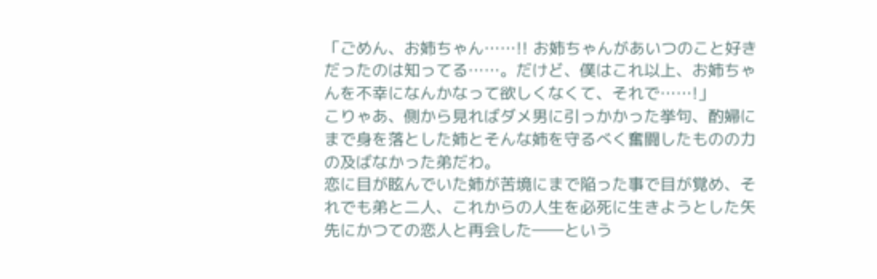「ごめん、お姉ちゃん……!! お姉ちゃんがあいつのこと好きだったのは知ってる……。だけど、僕はこれ以上、お姉ちゃんを不幸になんかなって欲しくなくて、それで……!」
こりゃあ、側から見ればダメ男に引っかかった挙句、酌婦にまで身を落とした姉とそんな姉を守るべく奮闘したものの力の及ばなかった弟だわ。
恋に目が眩んでいた姉が苦境にまで陥った事で目が覚め、それでも弟と二人、これからの人生を必死に生きようとした矢先にかつての恋人と再会した――という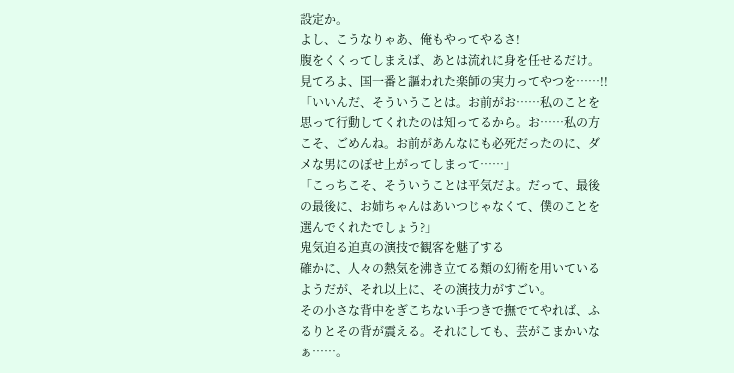設定か。
よし、こうなりゃあ、俺もやってやるさ!
腹をくくってしまえば、あとは流れに身を任せるだけ。見てろよ、国一番と謳われた楽師の実力ってやつを……!!
「いいんだ、そういうことは。お前がお……私のことを思って行動してくれたのは知ってるから。お……私の方こそ、ごめんね。お前があんなにも必死だったのに、ダメな男にのぼせ上がってしまって……」
「こっちこそ、そういうことは平気だよ。だって、最後の最後に、お姉ちゃんはあいつじゃなくて、僕のことを選んでくれたでしょう?」
鬼気迫る迫真の演技で観客を魅了する
確かに、人々の熱気を沸き立てる類の幻術を用いているようだが、それ以上に、その演技力がすごい。
その小さな背中をぎこちない手つきで撫でてやれば、ふるりとその背が震える。それにしても、芸がこまかいなぁ……。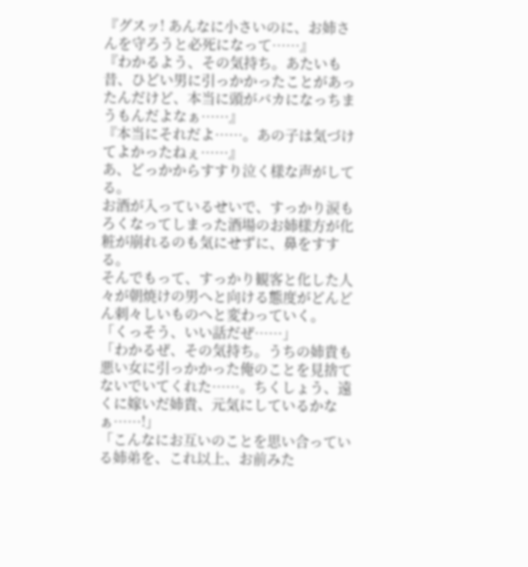『グスッ! あんなに小さいのに、お姉さんを守ろうと必死になって……』
『わかるよう、その気持ち。あたいも昔、ひどい男に引っかかったことがあったんだけど、本当に頭がバカになっちまうもんだよなぁ……』
『本当にそれだよ……。あの子は気づけてよかったねぇ……』
あ、どっかからすすり泣く様な声がしてる。
お酒が入っているせいで、すっかり涙もろくなってしまった酒場のお姉様方が化粧が崩れるのも気にせずに、鼻をすする。
そんでもって、すっかり観客と化した人々が朝焼けの男へと向ける態度がどんどん刺々しいものへと変わっていく。
「くっそう、いい話だぜ……」
「わかるぜ、その気持ち。うちの姉貴も悪い女に引っかかった俺のことを見捨てないでいてくれた……。ちくしょう、遠くに嫁いだ姉貴、元気にしているかなぁ……!」
「こんなにお互いのことを思い合っている姉弟を、これ以上、お前みた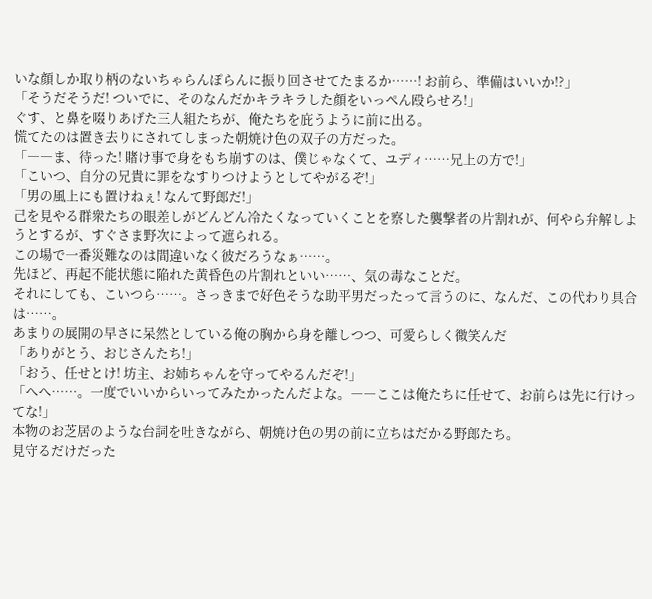いな顔しか取り柄のないちゃらんぽらんに振り回させてたまるか……! お前ら、準備はいいか!?」
「そうだそうだ! ついでに、そのなんだかキラキラした顔をいっぺん殴らせろ!」
ぐす、と鼻を啜りあげた三人組たちが、俺たちを庇うように前に出る。
慌てたのは置き去りにされてしまった朝焼け色の双子の方だった。
「――ま、待った! 賭け事で身をもち崩すのは、僕じゃなくて、ユディ……兄上の方で!」
「こいつ、自分の兄貴に罪をなすりつけようとしてやがるぞ!」
「男の風上にも置けねぇ! なんて野郎だ!」
己を見やる群衆たちの眼差しがどんどん冷たくなっていくことを察した襲撃者の片割れが、何やら弁解しようとするが、すぐさま野次によって遮られる。
この場で一番災難なのは間違いなく彼だろうなぁ……。
先ほど、再起不能状態に陥れた黄昏色の片割れといい……、気の毒なことだ。
それにしても、こいつら……。さっきまで好色そうな助平男だったって言うのに、なんだ、この代わり具合は……。
あまりの展開の早さに呆然としている俺の胸から身を離しつつ、可愛らしく微笑んだ
「ありがとう、おじさんたち!」
「おう、任せとけ! 坊主、お姉ちゃんを守ってやるんだぞ!」
「へへ……。一度でいいからいってみたかったんだよな。――ここは俺たちに任せて、お前らは先に行けってな!」
本物のお芝居のような台詞を吐きながら、朝焼け色の男の前に立ちはだかる野郎たち。
見守るだけだった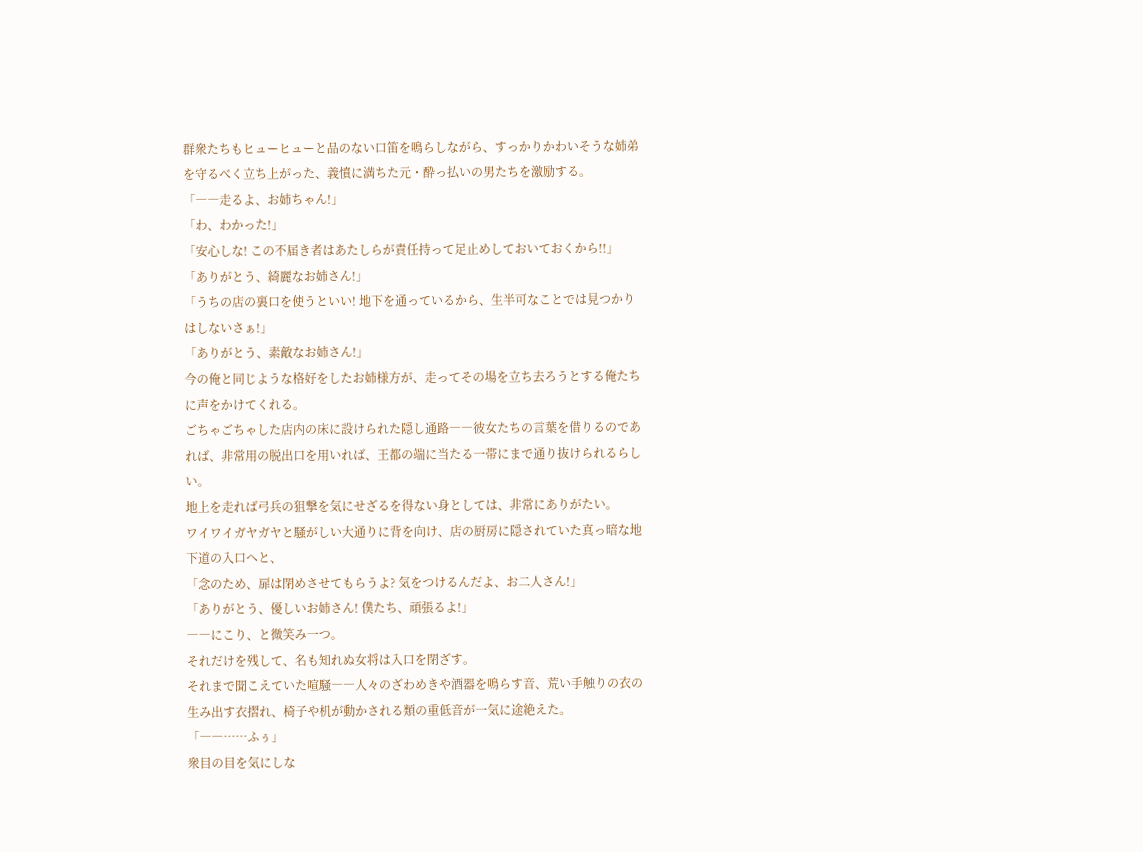群衆たちもヒューヒューと品のない口笛を鳴らしながら、すっかりかわいそうな姉弟を守るべく立ち上がった、義憤に満ちた元・酔っ払いの男たちを激励する。
「――走るよ、お姉ちゃん!」
「わ、わかった!」
「安心しな! この不届き者はあたしらが責任持って足止めしておいておくから!!」
「ありがとう、綺麗なお姉さん!」
「うちの店の裏口を使うといい! 地下を通っているから、生半可なことでは見つかりはしないさぁ!」
「ありがとう、素敵なお姉さん!」
今の俺と同じような格好をしたお姉様方が、走ってその場を立ち去ろうとする俺たちに声をかけてくれる。
ごちゃごちゃした店内の床に設けられた隠し通路――彼女たちの言葉を借りるのであれば、非常用の脱出口を用いれば、王都の端に当たる一帯にまで通り抜けられるらしい。
地上を走れば弓兵の狙撃を気にせざるを得ない身としては、非常にありがたい。
ワイワイガヤガヤと騒がしい大通りに背を向け、店の厨房に隠されていた真っ暗な地下道の入口へと、
「念のため、扉は閉めさせてもらうよ? 気をつけるんだよ、お二人さん!」
「ありがとう、優しいお姉さん! 僕たち、頑張るよ!」
――にこり、と微笑み一つ。
それだけを残して、名も知れぬ女将は入口を閉ざす。
それまで聞こえていた喧騒――人々のざわめきや酒器を鳴らす音、荒い手触りの衣の生み出す衣摺れ、椅子や机が動かされる類の重低音が一気に途絶えた。
「――……ふぅ」
衆目の目を気にしな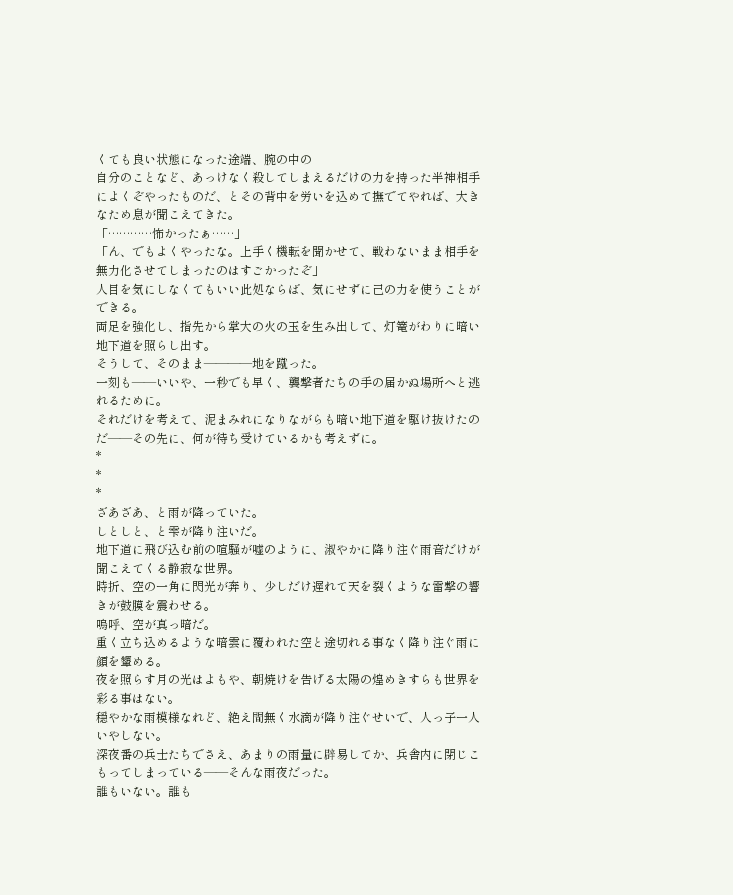くても良い状態になった途端、腕の中の
自分のことなど、あっけなく殺してしまえるだけの力を持った半神相手によくぞやったものだ、とその背中を労いを込めて撫でてやれば、大きなため息が聞こえてきた。
「…………怖かったぁ……」
「ん、でもよくやったな。上手く機転を聞かせて、戦わないまま相手を無力化させてしまったのはすごかったぞ」
人目を気にしなくてもいい此処ならば、気にせずに己の力を使うことができる。
両足を強化し、指先から掌大の火の玉を生み出して、灯篭がわりに暗い地下道を照らし出す。
そうして、そのまま――――地を蹴った。
一刻も――いいや、一秒でも早く、襲撃者たちの手の届かぬ場所へと逃れるために。
それだけを考えて、泥まみれになりながらも暗い地下道を駆け抜けたのだ――その先に、何が待ち受けているかも考えずに。
*
*
*
ざあざあ、と雨が降っていた。
しとしと、と雫が降り注いだ。
地下道に飛び込む前の喧騒が嘘のように、淑やかに降り注ぐ雨音だけが聞こえてくる静寂な世界。
時折、空の一角に閃光が奔り、少しだけ遅れて天を裂くような雷撃の響きが鼓膜を震わせる。
嗚呼、空が真っ暗だ。
重く立ち込めるような暗雲に覆われた空と途切れる事なく降り注ぐ雨に顔を顰める。
夜を照らす月の光はよもや、朝焼けを告げる太陽の煌めきすらも世界を彩る事はない。
穏やかな雨模様なれど、絶え間無く水滴が降り注ぐせいで、人っ子一人いやしない。
深夜番の兵士たちでさえ、あまりの雨量に辟易してか、兵舎内に閉じこもってしまっている――そんな雨夜だった。
誰もいない。誰も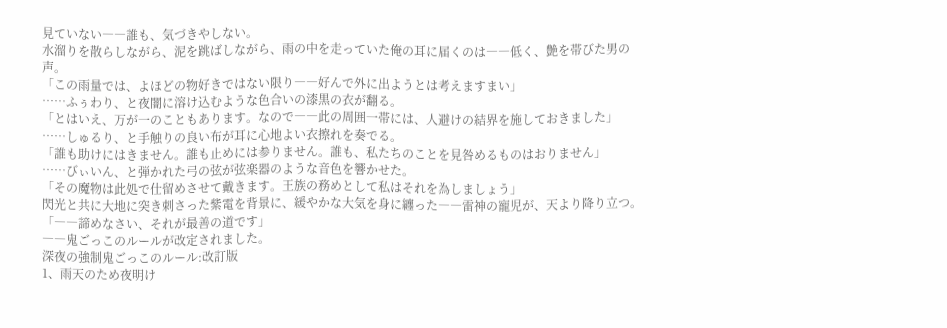見ていない――誰も、気づきやしない。
水溜りを散らしながら、泥を跳ばしながら、雨の中を走っていた俺の耳に届くのは――低く、艶を帯びた男の声。
「この雨量では、よほどの物好きではない限り――好んで外に出ようとは考えますまい」
……ふぅわり、と夜闇に溶け込むような色合いの漆黒の衣が翻る。
「とはいえ、万が一のこともあります。なので――此の周囲一帯には、人避けの結界を施しておきました」
……しゅるり、と手触りの良い布が耳に心地よい衣擦れを奏でる。
「誰も助けにはきません。誰も止めには参りません。誰も、私たちのことを見咎めるものはおりません」
……びぃいん、と弾かれた弓の弦が弦楽器のような音色を響かせた。
「その魔物は此処で仕留めさせて戴きます。王族の務めとして私はそれを為しましょう」
閃光と共に大地に突き刺さった紫電を背景に、緩やかな大気を身に纏った――雷神の寵児が、天より降り立つ。
「――諦めなさい、それが最善の道です」
――鬼ごっこのルールが改定されました。
深夜の強制鬼ごっこのルール:改訂版
1、雨天のため夜明け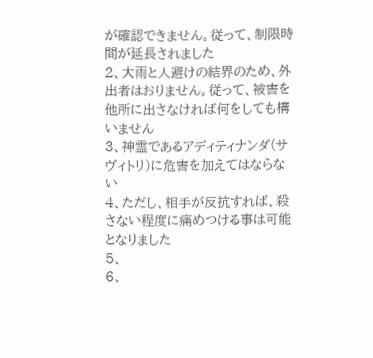が確認できません。従って、制限時間が延長されました
2、大雨と人避けの結界のため、外出者はおりません。従って、被害を他所に出さなければ何をしても構いません
3、神霊であるアディティナンダ(サヴィトリ)に危害を加えてはならない
4、ただし、相手が反抗すれば、殺さない程度に痛めつける事は可能となりました
5、
6、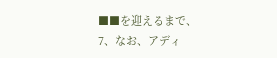■■を迎えるまで、
7、なお、アディ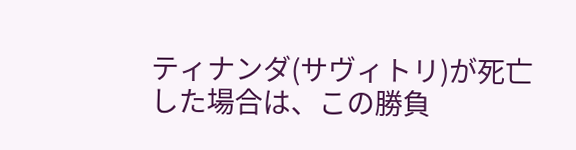ティナンダ(サヴィトリ)が死亡した場合は、この勝負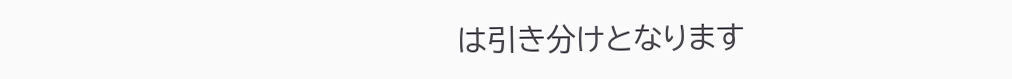は引き分けとなります